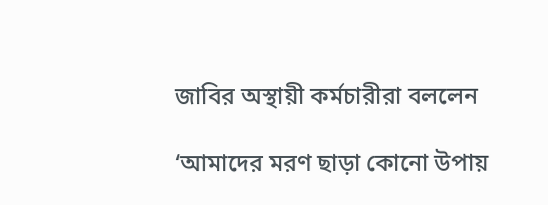জাবির অস্থায়ী কর্মচারীরা বললেন

‘আমাদের মরণ ছাড়া কোনো উপায়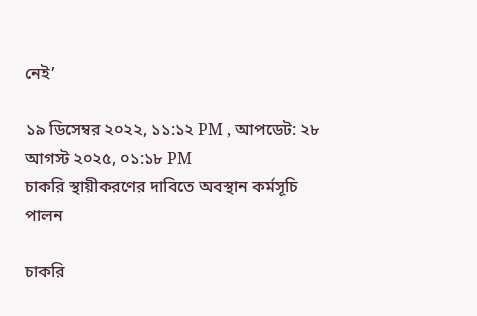নেই’

১৯ ডিসেম্বর ২০২২, ১১:১২ PM , আপডেট: ২৮ আগস্ট ২০২৫, ০১:১৮ PM
চাকরি স্থায়ীকরণের দাবিতে অবস্থান কর্মসূচি পালন

চাকরি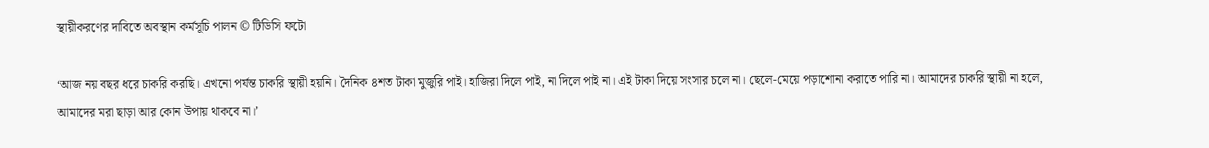স্থায়ীকরণের দাবিতে অবস্থান কর্মসূচি পালন © টিডিসি ফটো

‘আজ নয় বছর ধরে চাকরি করছি। এখনো পর্যন্ত চাকরি স্থায়ী হয়নি। দৈনিক ৪শত টাকা মুজুরি পাই। হাজিরা দিলে পাই, না দিলে পাই না। এই টাকা দিয়ে সংসার চলে না। ছেলে-মেয়ে পড়াশোনা করাতে পারি না। আমাদের চাকরি স্থায়ী না হলে, আমাদের মরা ছাড়া আর কোন উপায় থাকবে না।’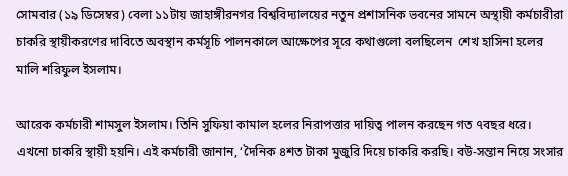সোমবার (১৯ ডিসেম্বর) বেলা ১১টায় জাহাঙ্গীরনগর বিশ্ববিদ্যালয়ের নতুন প্রশাসনিক ভবনের সামনে অস্থায়ী কর্মচারীরা চাকরি স্থায়ীকরণের দাবিতে অবস্থান কর্মসূচি পালনকালে আক্ষেপের সূরে কথাগুলো বলছিলেন  শেখ হাসিনা হলের মালি শরিফুল ইসলাম।

আরেক কর্মচারী শামসুল ইসলাম। তিনি সুফিয়া কামাল হলের নিরাপত্তার দায়িত্ব পালন করছেন গত ৭বছর ধরে। এখনো চাকরি স্থায়ী হয়নি। এই কর্মচারী জানান, ‘দৈনিক ৪শত টাকা মুজুরি দিয়ে চাকরি করছি। বউ-সন্তান নিয়ে সংসার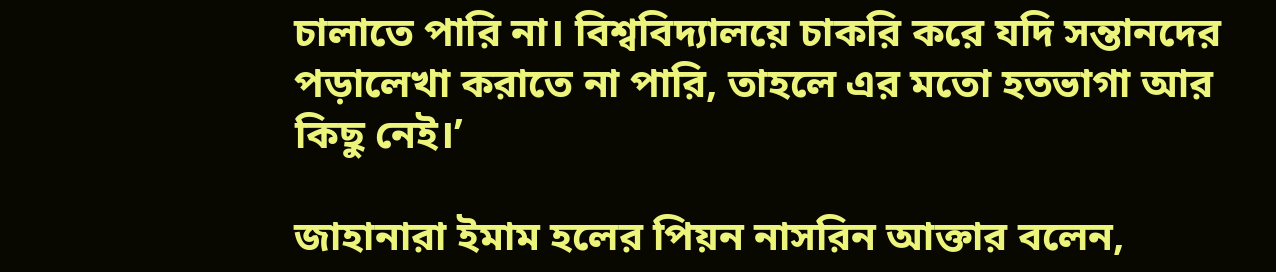চালাতে পারি না। বিশ্ববিদ্যালয়ে চাকরি করে যদি সন্তানদের পড়ালেখা করাতে না পারি, তাহলে এর মতো হতভাগা আর কিছু নেই।’

জাহানারা ইমাম হলের পিয়ন নাসরিন আক্তার বলেন,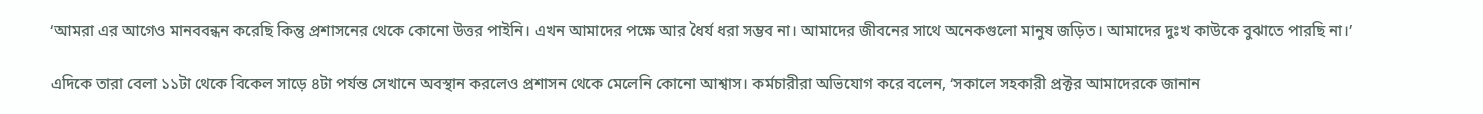‘আমরা এর আগেও মানববন্ধন করেছি কিন্তু প্রশাসনের থেকে কোনো উত্তর পাইনি। এখন আমাদের পক্ষে আর ধৈর্য ধরা সম্ভব না। আমাদের জীবনের সাথে অনেকগুলো মানুষ জড়িত‌। আমাদের দুঃখ কাউকে বুঝাতে পারছি না।’

এদিকে তারা বেলা ১১টা থেকে বিকেল সাড়ে ৪টা পর্যন্ত সেখানে অবস্থান করলেও প্রশাসন থেকে মেলেনি কোনো আশ্বাস। কর্মচারীরা অভিযোগ করে বলেন, ‘সকালে সহকারী প্রক্টর আমাদেরকে জানান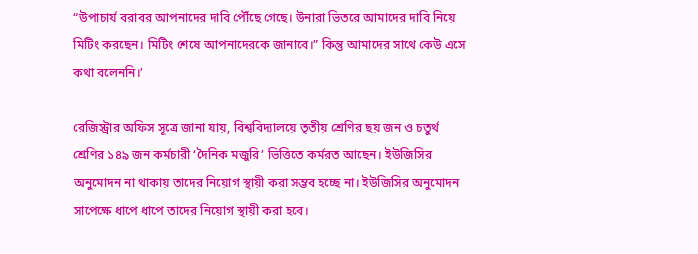“উপাচার্য বরাবর আপনাদের দাবি পৌঁছে গেছে। উনারা ভিতরে আমাদের দাবি নিয়ে মিটিং করছেন। মিটিং শেষে আপনাদেরকে জানাবে।” কিন্তু আমাদের সাথে কেউ এসে কথা বলেননি।’

রেজিস্ট্রার অফিস সূত্রে জানা যায়, বিশ্ববিদ্যালয়ে তৃতীয় শ্রেণির ছয় জন ও চতুর্থ শ্রেণির ১৪৯ জন কর্মচারী ‘দৈনিক মজুরি’ ভিত্তিতে কর্মরত আছেন। ইউজিসির অনুমোদন না থাকায় তাদের নিয়োগ স্থায়ী করা সম্ভব হচ্ছে না। ইউজিসির অনুমোদন সাপেক্ষে ধাপে ধাপে তাদের নিয়োগ স্থায়ী করা হবে।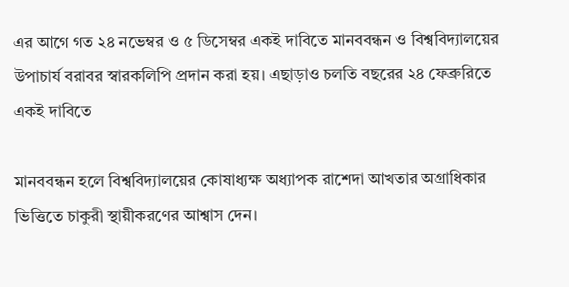এর আগে গত ২৪ নভেম্বর ও ৫ ডিসেম্বর একই দাবিতে মানববন্ধন ও বিশ্ববিদ্যালয়ের উপাচার্য বরাবর স্বারকলিপি প্রদান করা হয়। এছাড়াও চলতি বছরের ২৪ ফেব্রুরিতে একই দাবিতে

মানববন্ধন হলে বিশ্ববিদ্যালয়ের কোষাধ্যক্ষ অধ্যাপক রাশেদা আখতার অগ্রাধিকার ভিত্তিতে চাকুরী স্থায়ীকরণের আশ্বাস দেন।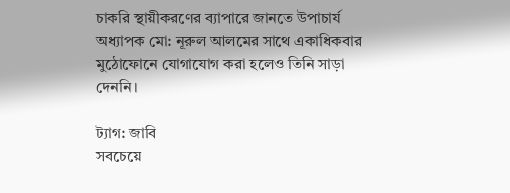চাকরি স্থায়ীকরণের ব্যাপারে জানতে উপাচার্য অধ্যাপক মো: নূরুল আলমের সাথে একাধিকবার মুঠোফোনে যোগাযোগ করা হলেও তিনি সাড়া দেননি।

ট্যাগ: জাবি
সবচেয়ে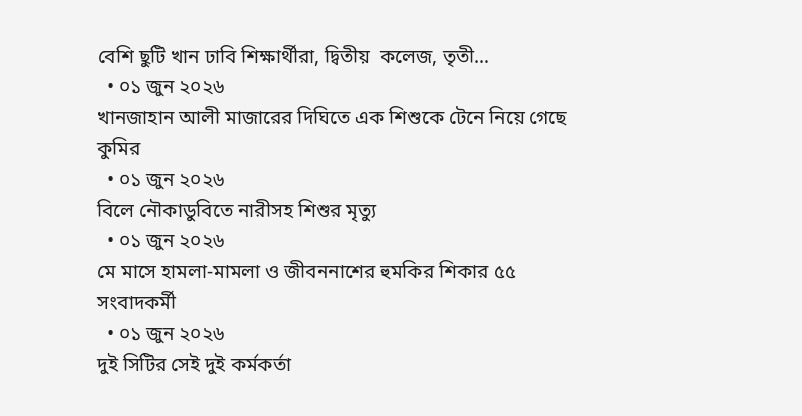বেশি ছুটি খান ঢাবি শিক্ষার্থীরা, দ্বিতীয়  কলেজ, তৃতী…
  • ০১ জুন ২০২৬
খানজাহান আলী মাজারের দিঘিতে এক শিশুকে টেনে নিয়ে গেছে কুমির
  • ০১ জুন ২০২৬
বিলে নৌকাডুবিতে নারীসহ শিশুর মৃত্যু
  • ০১ জুন ২০২৬
মে মাসে হামলা-মামলা ও জীবননাশের হুমকির শিকার ৫৫ সংবাদকর্মী
  • ০১ জুন ২০২৬
দুই সিটির সেই দুই কর্মকর্তা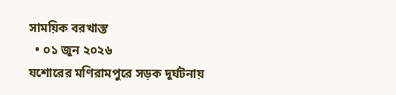সাময়িক বরখাস্ত
  • ০১ জুন ২০২৬
যশোরের মণিরামপুরে সড়ক দুর্ঘটনায়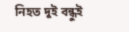নিহত দুই বন্ধুই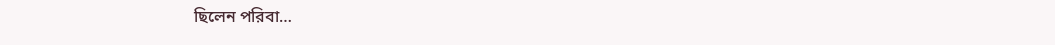ছিলেন পরিবা…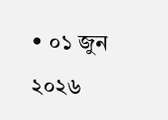• ০১ জুন ২০২৬